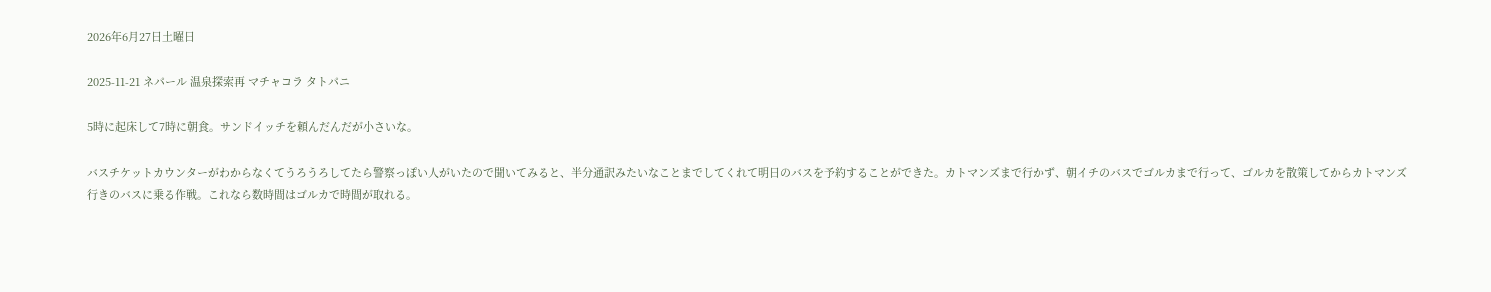2026年6月27日土曜日

2025-11-21 ネパール 温泉探索再 マチャコラ タトパニ

5時に起床して7時に朝食。サンドイッチを頼んだんだが小さいな。

バスチケットカウンターがわからなくてうろうろしてたら警察っぽい人がいたので聞いてみると、半分通訳みたいなことまでしてくれて明日のバスを予約することができた。カトマンズまで行かず、朝イチのバスでゴルカまで行って、ゴルカを散策してからカトマンズ行きのバスに乗る作戦。これなら数時間はゴルカで時間が取れる。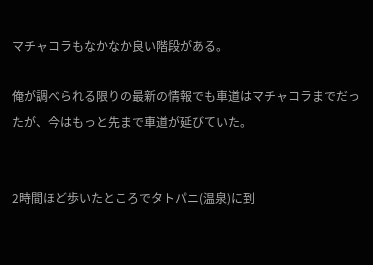マチャコラもなかなか良い階段がある。

俺が調べられる限りの最新の情報でも車道はマチャコラまでだったが、今はもっと先まで車道が延びていた。


2時間ほど歩いたところでタトパニ(温泉)に到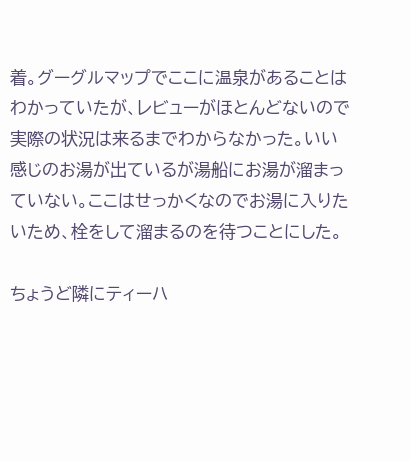着。グーグルマップでここに温泉があることはわかっていたが、レビューがほとんどないので実際の状況は来るまでわからなかった。いい感じのお湯が出ているが湯船にお湯が溜まっていない。ここはせっかくなのでお湯に入りたいため、栓をして溜まるのを待つことにした。

ちょうど隣にティーハ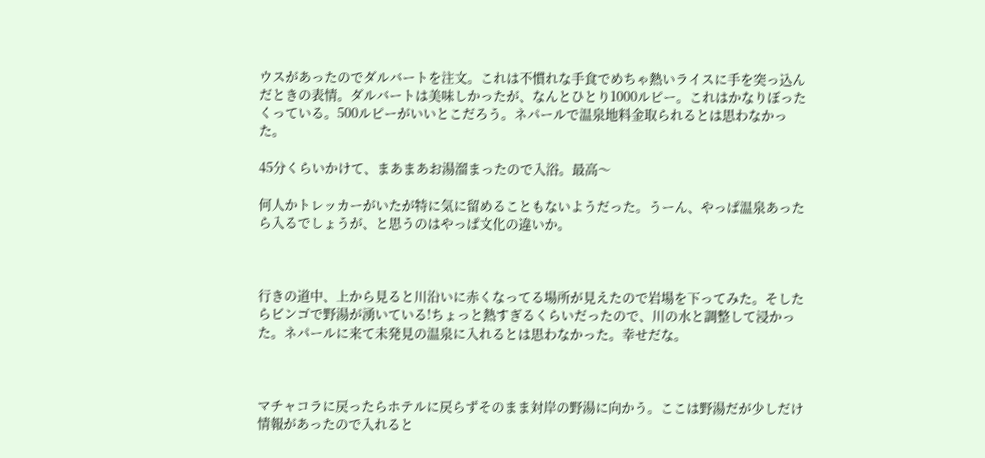ウスがあったのでダルバートを注文。これは不慣れな手食でめちゃ熱いライスに手を突っ込んだときの表情。ダルバートは美味しかったが、なんとひとり1000ルピー。これはかなりぼったくっている。500ルピーがいいとこだろう。ネパールで温泉地料金取られるとは思わなかった。

45分くらいかけて、まあまあお湯溜まったので入浴。最高〜

何人かトレッカーがいたが特に気に留めることもないようだった。うーん、やっぱ温泉あったら入るでしょうが、と思うのはやっぱ文化の違いか。



行きの道中、上から見ると川沿いに赤くなってる場所が見えたので岩場を下ってみた。そしたらビンゴで野湯が湧いている!ちょっと熱すぎるくらいだったので、川の水と調整して浸かった。ネパールに来て未発見の温泉に入れるとは思わなかった。幸せだな。



マチャコラに戻ったらホテルに戻らずそのまま対岸の野湯に向かう。ここは野湯だが少しだけ情報があったので入れると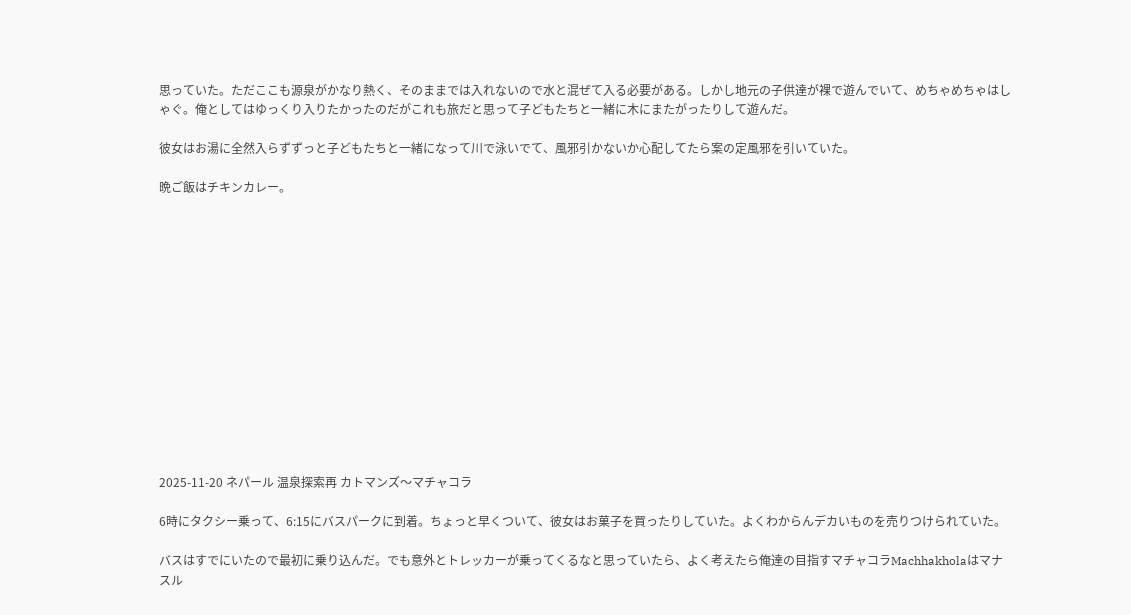思っていた。ただここも源泉がかなり熱く、そのままでは入れないので水と混ぜて入る必要がある。しかし地元の子供達が裸で遊んでいて、めちゃめちゃはしゃぐ。俺としてはゆっくり入りたかったのだがこれも旅だと思って子どもたちと一緒に木にまたがったりして遊んだ。

彼女はお湯に全然入らずずっと子どもたちと一緒になって川で泳いでて、風邪引かないか心配してたら案の定風邪を引いていた。

晩ご飯はチキンカレー。














2025-11-20 ネパール 温泉探索再 カトマンズ〜マチャコラ

6時にタクシー乗って、6:15にバスパークに到着。ちょっと早くついて、彼女はお菓子を買ったりしていた。よくわからんデカいものを売りつけられていた。

バスはすでにいたので最初に乗り込んだ。でも意外とトレッカーが乗ってくるなと思っていたら、よく考えたら俺達の目指すマチャコラMachhakholaはマナスル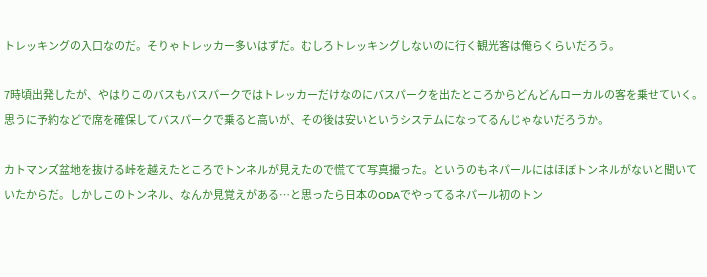トレッキングの入口なのだ。そりゃトレッカー多いはずだ。むしろトレッキングしないのに行く観光客は俺らくらいだろう。

7時頃出発したが、やはりこのバスもバスパークではトレッカーだけなのにバスパークを出たところからどんどんローカルの客を乗せていく。思うに予約などで席を確保してバスパークで乗ると高いが、その後は安いというシステムになってるんじゃないだろうか。

カトマンズ盆地を抜ける峠を越えたところでトンネルが見えたので慌てて写真撮った。というのもネパールにはほぼトンネルがないと聞いていたからだ。しかしこのトンネル、なんか見覚えがある…と思ったら日本のODAでやってるネパール初のトン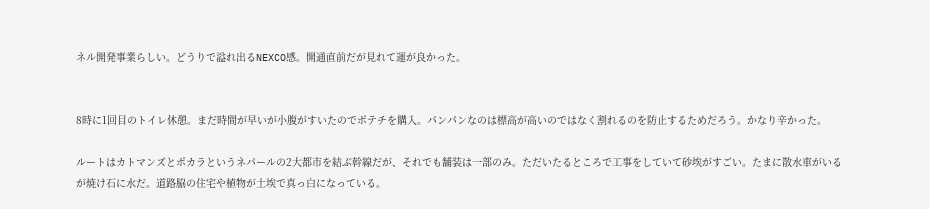ネル開発事業らしい。どうりで溢れ出るNEXCO感。開通直前だが見れて運が良かった。


8時に1回目のトイレ休憩。まだ時間が早いが小腹がすいたのでポテチを購入。パンパンなのは標高が高いのではなく割れるのを防止するためだろう。かなり辛かった。

ルートはカトマンズとポカラというネパールの2大都市を結ぶ幹線だが、それでも舗装は一部のみ。ただいたるところで工事をしていて砂埃がすごい。たまに散水車がいるが焼け石に水だ。道路脇の住宅や植物が土埃で真っ白になっている。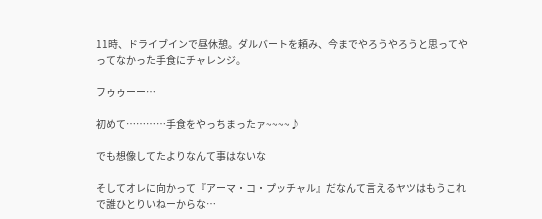11時、ドライブインで昼休憩。ダルバートを頼み、今までやろうやろうと思ってやってなかった手食にチャレンジ。

フゥゥーー…

初めて…………手食をやっちまったァ~~~~♪

でも想像してたよりなんて事はないな

そしてオレに向かって『アーマ・コ・プッチャル』だなんて言えるヤツはもうこれで誰ひとりいねーからな…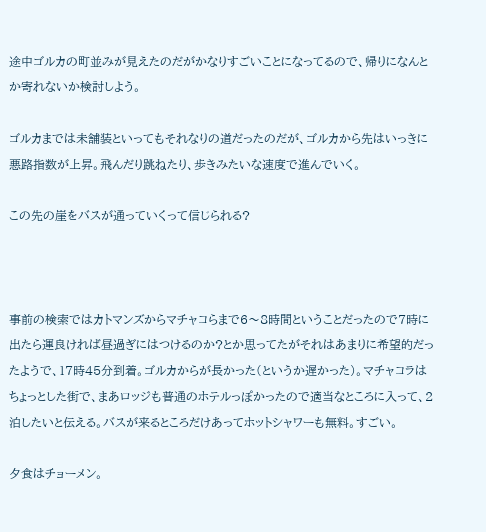途中ゴルカの町並みが見えたのだがかなりすごいことになってるので、帰りになんとか寄れないか検討しよう。

ゴルカまでは未舗装といってもそれなりの道だったのだが、ゴルカから先はいっきに悪路指数が上昇。飛んだり跳ねたり、歩きみたいな速度で進んでいく。

この先の崖をバスが通っていくって信じられる?



事前の検索ではカトマンズからマチャコらまで6〜8時間ということだったので7時に出たら運良ければ昼過ぎにはつけるのか?とか思ってたがそれはあまりに希望的だったようで、17時45分到着。ゴルカからが長かった(というか遅かった)。マチャコラはちょっとした街で、まあロッジも普通のホテルっぽかったので適当なところに入って、2泊したいと伝える。バスが来るところだけあってホットシャワーも無料。すごい。

夕食はチョーメン。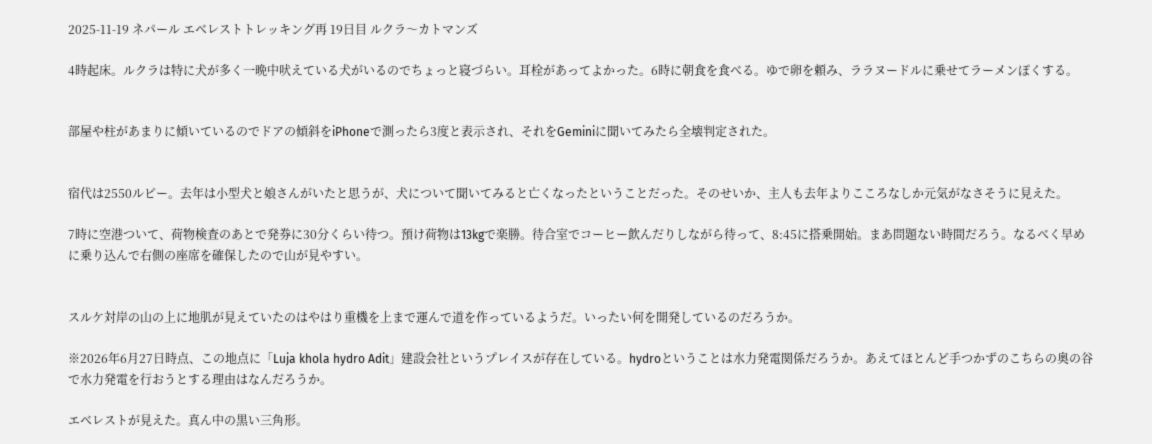2025-11-19 ネパール エベレストトレッキング再 19日目 ルクラ〜カトマンズ

4時起床。ルクラは特に犬が多く一晩中吠えている犬がいるのでちょっと寝づらい。耳栓があってよかった。6時に朝食を食べる。ゆで卵を頼み、ララヌードルに乗せてラーメンぽくする。


部屋や柱があまりに傾いているのでドアの傾斜をiPhoneで測ったら3度と表示され、それをGeminiに聞いてみたら全壊判定された。


宿代は2550ルピー。去年は小型犬と娘さんがいたと思うが、犬について聞いてみると亡くなったということだった。そのせいか、主人も去年よりこころなしか元気がなさそうに見えた。

7時に空港ついて、荷物検査のあとで発券に30分くらい待つ。預け荷物は13kgで楽勝。待合室でコーヒー飲んだりしながら待って、8:45に搭乗開始。まあ問題ない時間だろう。なるべく早めに乗り込んで右側の座席を確保したので山が見やすい。


スルケ対岸の山の上に地肌が見えていたのはやはり重機を上まで運んで道を作っているようだ。いったい何を開発しているのだろうか。

※2026年6月27日時点、この地点に「Luja khola hydro Adit」建設会社というプレイスが存在している。hydroということは水力発電関係だろうか。あえてほとんど手つかずのこちらの奥の谷で水力発電を行おうとする理由はなんだろうか。

エベレストが見えた。真ん中の黒い三角形。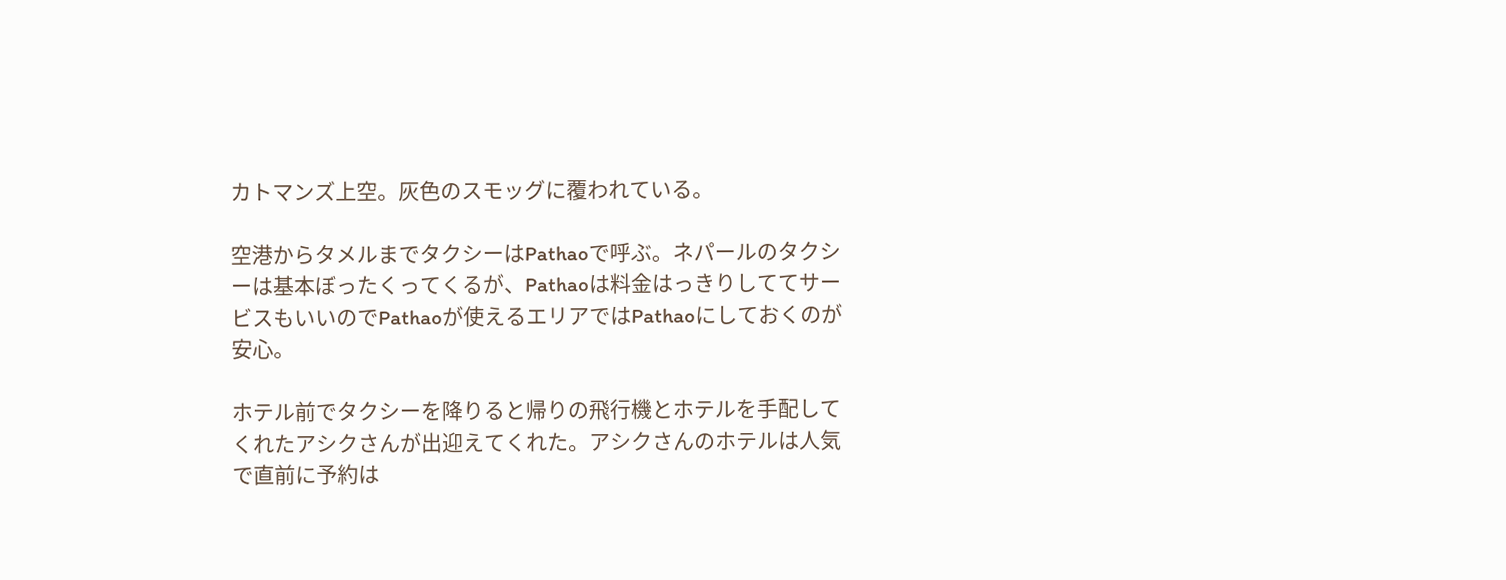カトマンズ上空。灰色のスモッグに覆われている。

空港からタメルまでタクシーはPathaoで呼ぶ。ネパールのタクシーは基本ぼったくってくるが、Pathaoは料金はっきりしててサービスもいいのでPathaoが使えるエリアではPathaoにしておくのが安心。

ホテル前でタクシーを降りると帰りの飛行機とホテルを手配してくれたアシクさんが出迎えてくれた。アシクさんのホテルは人気で直前に予約は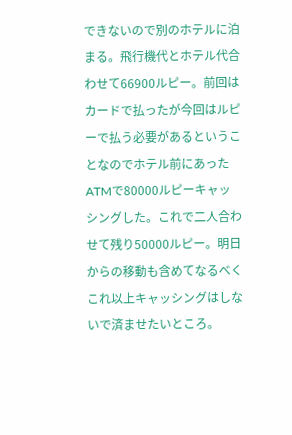できないので別のホテルに泊まる。飛行機代とホテル代合わせて66900ルピー。前回はカードで払ったが今回はルピーで払う必要があるということなのでホテル前にあったATMで80000ルピーキャッシングした。これで二人合わせて残り50000ルピー。明日からの移動も含めてなるべくこれ以上キャッシングはしないで済ませたいところ。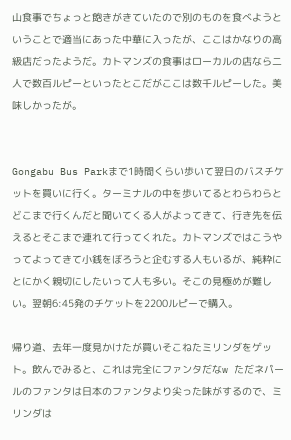山食事でちょっと飽きがきていたので別のものを食べようということで適当にあった中華に入ったが、ここはかなりの高級店だったようだ。カトマンズの食事はローカルの店なら二人で数百ルピーといったとこだがここは数千ルピーした。美味しかったが。


Gongabu Bus Parkまで1時間くらい歩いて翌日のバスチケットを買いに行く。ターミナルの中を歩いてるとわらわらとどこまで行くんだと聞いてくる人がよってきて、行き先を伝えるとそこまで連れて行ってくれた。カトマンズではこうやってよってきて小銭をぼろうと企むする人もいるが、純粋にとにかく親切にしたいって人も多い。そこの見極めが難しい。翌朝6:45発のチケットを2200ルピーで購入。

帰り道、去年一度見かけたが買いそこねたミリンダをゲット。飲んでみると、これは完全にファンタだなw ただネパールのファンタは日本のファンタより尖った味がするので、ミリンダは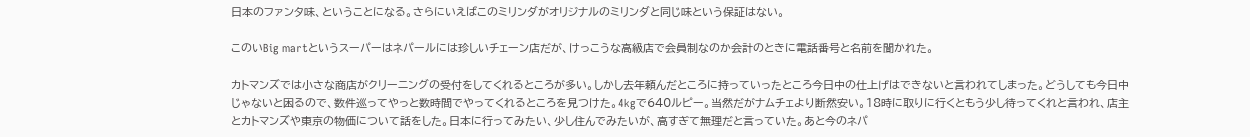日本のファンタ味、ということになる。さらにいえばこのミリンダがオリジナルのミリンダと同じ味という保証はない。

このいBig martというスーパーはネパールには珍しいチェーン店だが、けっこうな高級店で会員制なのか会計のときに電話番号と名前を聞かれた。

カトマンズでは小さな商店がクリーニングの受付をしてくれるところが多い。しかし去年頼んだところに持っていったところ今日中の仕上げはできないと言われてしまった。どうしても今日中じゃないと困るので、数件巡ってやっと数時間でやってくれるところを見つけた。4kgで640ルピー。当然だがナムチェより断然安い。18時に取りに行くともう少し待ってくれと言われ、店主とカトマンズや東京の物価について話をした。日本に行ってみたい、少し住んでみたいが、高すぎて無理だと言っていた。あと今のネパ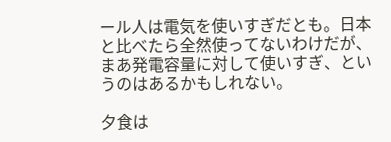ール人は電気を使いすぎだとも。日本と比べたら全然使ってないわけだが、まあ発電容量に対して使いすぎ、というのはあるかもしれない。

夕食は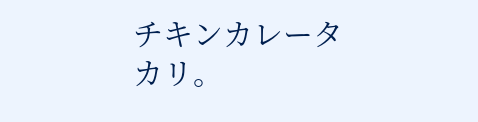チキンカレータカリ。